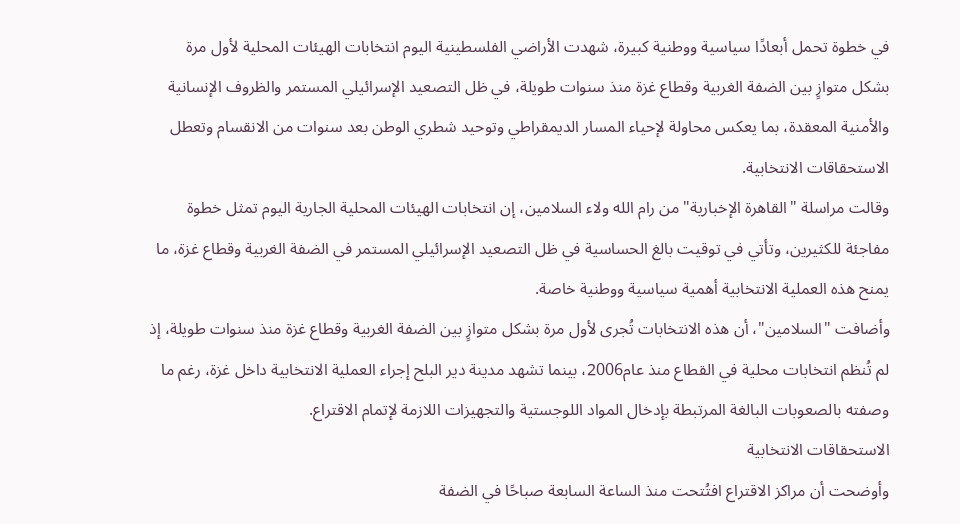في خطوة تحمل أبعادًا سياسية ووطنية كبيرة، شهدت الأراضي الفلسطينية اليوم انتخابات الهيئات المحلية لأول مرة بشكل متوازٍ بين الضفة الغربية وقطاع غزة منذ سنوات طويلة، في ظل التصعيد الإسرائيلي المستمر والظروف الإنسانية والأمنية المعقدة، بما يعكس محاولة لإحياء المسار الديمقراطي وتوحيد شطري الوطن بعد سنوات من الانقسام وتعطل الاستحقاقات الانتخابية.
وقالت مراسلة "القاهرة الإخبارية" من رام الله ولاء السلامين، إن انتخابات الهيئات المحلية الجارية اليوم تمثل خطوة مفاجئة للكثيرين، وتأتي في توقيت بالغ الحساسية في ظل التصعيد الإسرائيلي المستمر في الضفة الغربية وقطاع غزة، ما يمنح هذه العملية الانتخابية أهمية سياسية ووطنية خاصة.
وأضافت "السلامين"، أن هذه الانتخابات تُجرى لأول مرة بشكل متوازٍ بين الضفة الغربية وقطاع غزة منذ سنوات طويلة، إذ لم تُنظم انتخابات محلية في القطاع منذ عام2006، بينما تشهد مدينة دير البلح إجراء العملية الانتخابية داخل غزة، رغم ما وصفته بالصعوبات البالغة المرتبطة بإدخال المواد اللوجستية والتجهيزات اللازمة لإتمام الاقتراع.
الاستحقاقات الانتخابية
وأوضحت أن مراكز الاقتراع افتُتحت منذ الساعة السابعة صباحًا في الضفة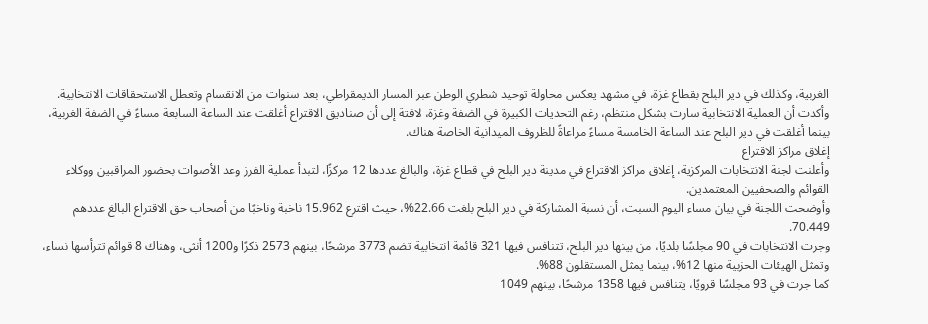الغربية، وكذلك في دير البلح بقطاع غزة، في مشهد يعكس محاولة توحيد شطري الوطن عبر المسار الديمقراطي، بعد سنوات من الانقسام وتعطل الاستحقاقات الانتخابية.
وأكدت أن العملية الانتخابية سارت بشكل منتظم، رغم التحديات الكبيرة في الضفة وغزة، لافتة إلى أن صناديق الاقتراع أغلقت عند الساعة السابعة مساءً في الضفة الغربية، بينما أغلقت في دير البلح عند الساعة الخامسة مساءً مراعاةً للظروف الميدانية الخاصة هناك.
إغلاق مراكز الاقتراع
وأعلنت لجنة الانتخابات المركزية، إغلاق مراكز الاقتراع في مدينة دير البلح في قطاع غزة، والبالغ عددها 12 مركزًا، لتبدأ عملية الفرز وعد الأصوات بحضور المراقبين ووكلاء القوائم والصحفيين المعتمدين.
وأوضحت اللجنة في بيان مساء اليوم السبت، أن نسبة المشاركة في دير البلح بلغت 22.66%، حيث اقترع 15.962 ناخبة وناخبًا من أصحاب حق الاقتراع البالغ عددهم 70.449.
وجرت الانتخابات في 90 مجلسًا بلديًا، من بينها دير البلح، تتنافس فيها 321 قائمة انتخابية تضم 3773 مرشحًا، بينهم 2573 ذكرًا و1200 أنثى، وهناك 8 قوائم تترأسها نساء، وتمثل الهيئات الحزبية منها 12%، بينما يمثل المستقلون 88%.
كما جرت في 93 مجلسًا قرويًا، يتنافس فيها 1358 مرشحًا، بينهم 1049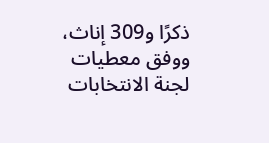ذكرًا و309 إناث، ووفق معطيات لجنة الانتخابات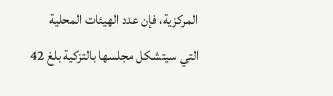المركزية، فإن عدد الهيئات المحلية التي سيتشكل مجلسها بالتزكية بلغ 42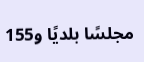مجلسًا بلديًا و155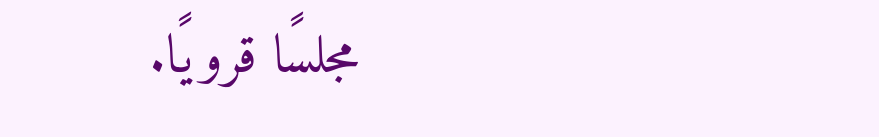مجلسًا قرويًا.